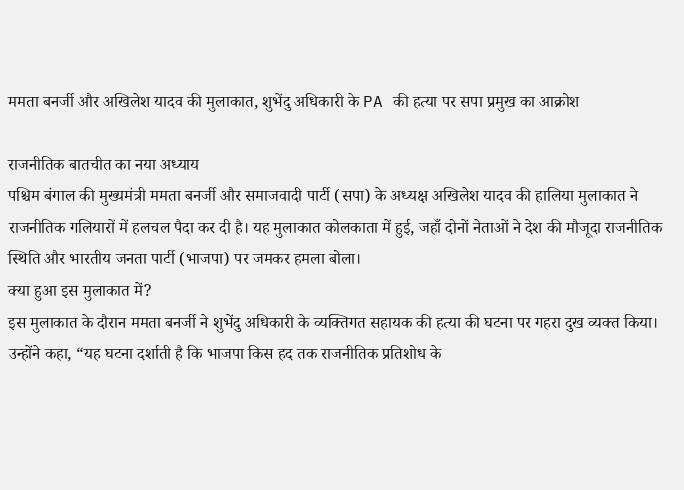ममता बनर्जी और अखिलेश यादव की मुलाकात, शुभेंदु अधिकारी के PA की हत्या पर सपा प्रमुख का आक्रोश

राजनीतिक बातचीत का नया अध्याय
पश्चिम बंगाल की मुख्यमंत्री ममता बनर्जी और समाजवादी पार्टी (सपा) के अध्यक्ष अखिलेश यादव की हालिया मुलाकात ने राजनीतिक गलियारों में हलचल पैदा कर दी है। यह मुलाकात कोलकाता में हुई, जहाँ दोनों नेताओं ने देश की मौजूदा राजनीतिक स्थिति और भारतीय जनता पार्टी (भाजपा) पर जमकर हमला बोला।
क्या हुआ इस मुलाकात में?
इस मुलाकात के दौरान ममता बनर्जी ने शुभेंदु अधिकारी के व्यक्तिगत सहायक की हत्या की घटना पर गहरा दुख व्यक्त किया। उन्होंने कहा, “यह घटना दर्शाती है कि भाजपा किस हद तक राजनीतिक प्रतिशोध के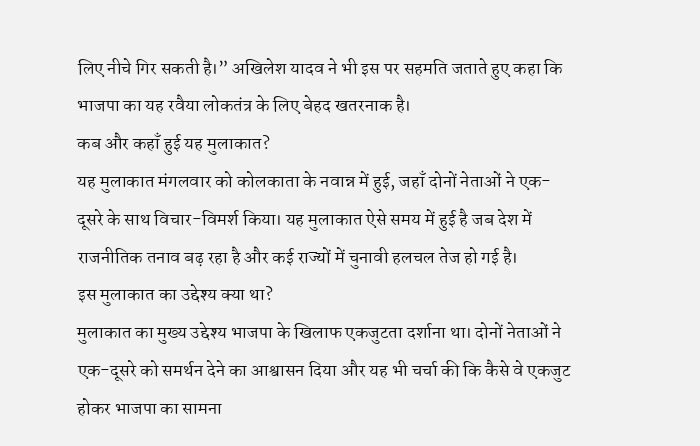लिए नीचे गिर सकती है।” अखिलेश यादव ने भी इस पर सहमति जताते हुए कहा कि भाजपा का यह रवैया लोकतंत्र के लिए बेहद खतरनाक है।
कब और कहाँ हुई यह मुलाकात?
यह मुलाकात मंगलवार को कोलकाता के नवान्न में हुई, जहाँ दोनों नेताओं ने एक-दूसरे के साथ विचार-विमर्श किया। यह मुलाकात ऐसे समय में हुई है जब देश में राजनीतिक तनाव बढ़ रहा है और कई राज्यों में चुनावी हलचल तेज हो गई है।
इस मुलाकात का उद्देश्य क्या था?
मुलाकात का मुख्य उद्देश्य भाजपा के खिलाफ एकजुटता दर्शाना था। दोनों नेताओं ने एक-दूसरे को समर्थन देने का आश्वासन दिया और यह भी चर्चा की कि कैसे वे एकजुट होकर भाजपा का सामना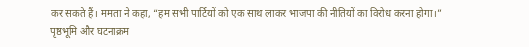कर सकते हैं। ममता ने कहा, “हम सभी पार्टियों को एक साथ लाकर भाजपा की नीतियों का विरोध करना होगा।”
पृष्ठभूमि और घटनाक्रम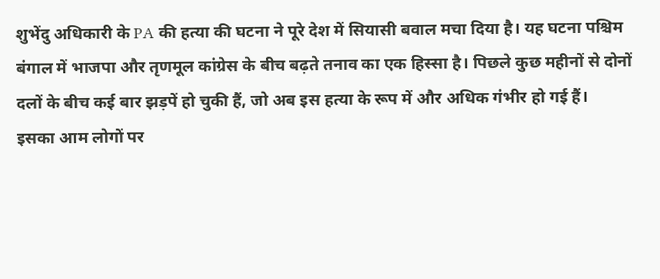शुभेंदु अधिकारी के PA की हत्या की घटना ने पूरे देश में सियासी बवाल मचा दिया है। यह घटना पश्चिम बंगाल में भाजपा और तृणमूल कांग्रेस के बीच बढ़ते तनाव का एक हिस्सा है। पिछले कुछ महीनों से दोनों दलों के बीच कई बार झड़पें हो चुकी हैं, जो अब इस हत्या के रूप में और अधिक गंभीर हो गई हैं।
इसका आम लोगों पर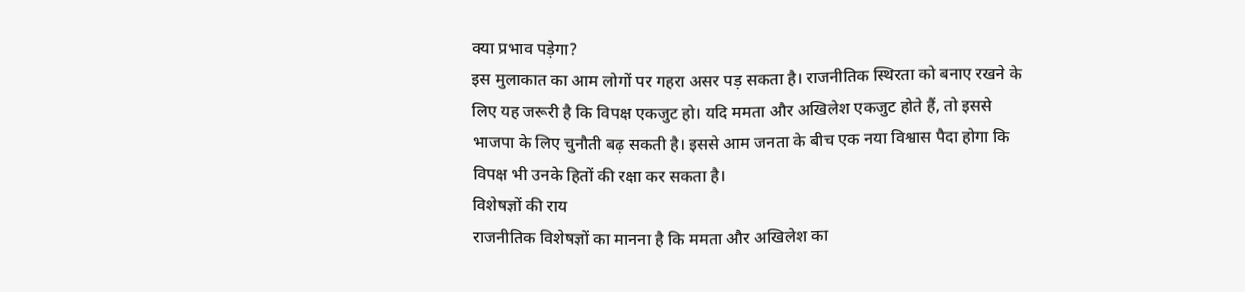क्या प्रभाव पड़ेगा?
इस मुलाकात का आम लोगों पर गहरा असर पड़ सकता है। राजनीतिक स्थिरता को बनाए रखने के लिए यह जरूरी है कि विपक्ष एकजुट हो। यदि ममता और अखिलेश एकजुट होते हैं, तो इससे भाजपा के लिए चुनौती बढ़ सकती है। इससे आम जनता के बीच एक नया विश्वास पैदा होगा कि विपक्ष भी उनके हितों की रक्षा कर सकता है।
विशेषज्ञों की राय
राजनीतिक विशेषज्ञों का मानना है कि ममता और अखिलेश का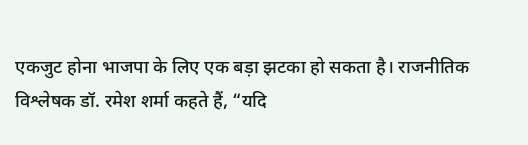एकजुट होना भाजपा के लिए एक बड़ा झटका हो सकता है। राजनीतिक विश्लेषक डॉ. रमेश शर्मा कहते हैं, “यदि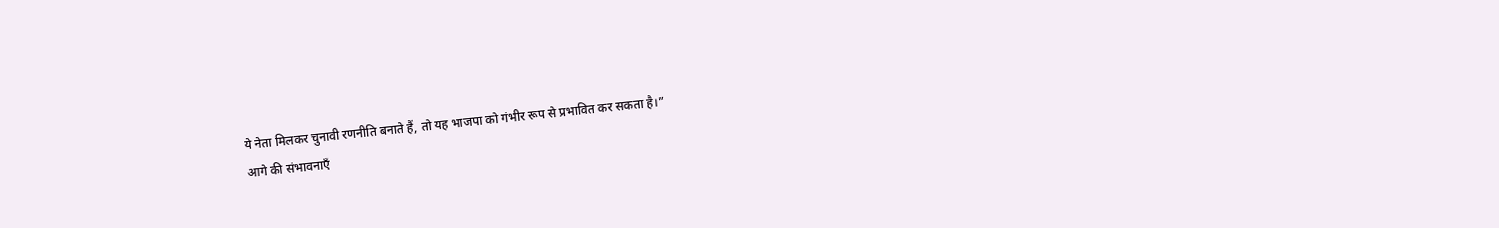ये नेता मिलकर चुनावी रणनीति बनाते हैं, तो यह भाजपा को गंभीर रूप से प्रभावित कर सकता है।”
आगे की संभावनाएँ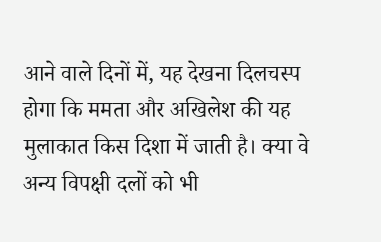आने वाले दिनों में, यह देखना दिलचस्प होगा कि ममता और अखिलेश की यह मुलाकात किस दिशा में जाती है। क्या वे अन्य विपक्षी दलों को भी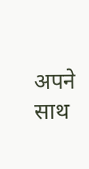अपने साथ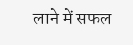लाने में सफल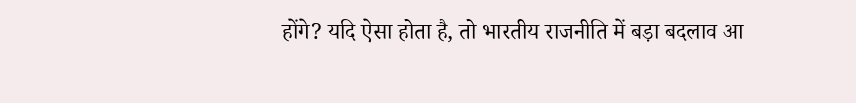होंगे? यदि ऐसा होता है, तो भारतीय राजनीति में बड़ा बदलाव आ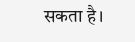सकता है।